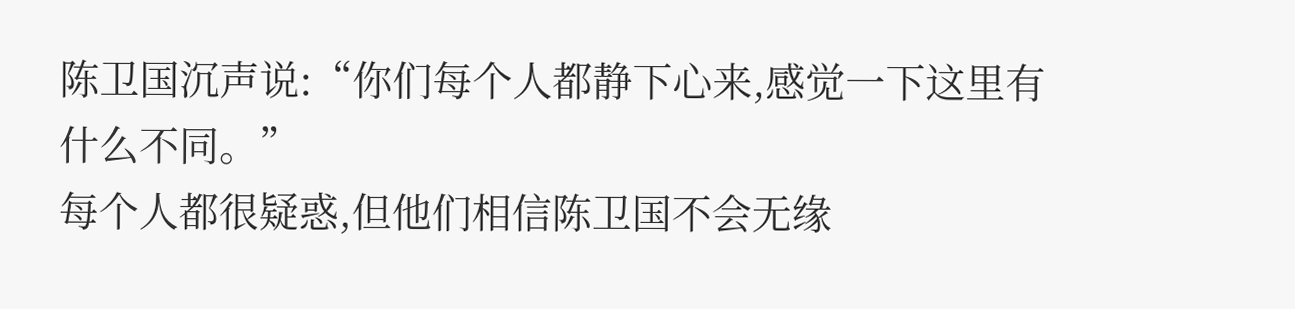陈卫国沉声说:“你们每个人都静下心来,感觉一下这里有什么不同。”
每个人都很疑惑,但他们相信陈卫国不会无缘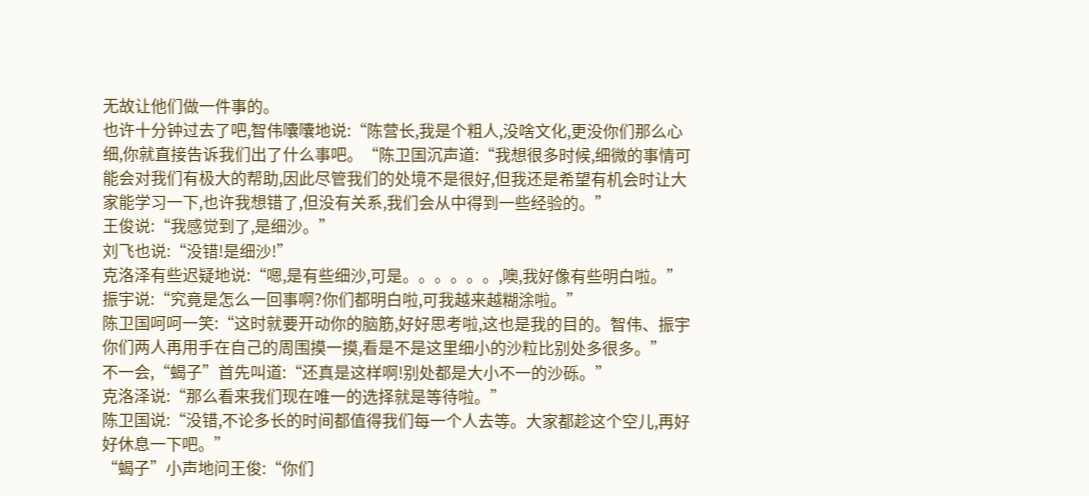无故让他们做一件事的。
也许十分钟过去了吧,智伟囔囔地说:“陈营长,我是个粗人,没啥文化,更没你们那么心细,你就直接告诉我们出了什么事吧。“陈卫国沉声道:“我想很多时候,细微的事情可能会对我们有极大的帮助,因此尽管我们的处境不是很好,但我还是希望有机会时让大家能学习一下,也许我想错了,但没有关系,我们会从中得到一些经验的。”
王俊说:“我感觉到了,是细沙。”
刘飞也说:“没错!是细沙!”
克洛泽有些迟疑地说:“嗯,是有些细沙,可是。。。。。。,噢,我好像有些明白啦。”
振宇说:“究竟是怎么一回事啊?你们都明白啦,可我越来越糊涂啦。”
陈卫国呵呵一笑:“这时就要开动你的脑筋,好好思考啦,这也是我的目的。智伟、振宇你们两人再用手在自己的周围摸一摸,看是不是这里细小的沙粒比别处多很多。”
不一会,“蝎子”首先叫道:“还真是这样啊!别处都是大小不一的沙砾。”
克洛泽说:“那么看来我们现在唯一的选择就是等待啦。”
陈卫国说:“没错,不论多长的时间都值得我们每一个人去等。大家都趁这个空儿,再好好休息一下吧。”
“蝎子”小声地问王俊:“你们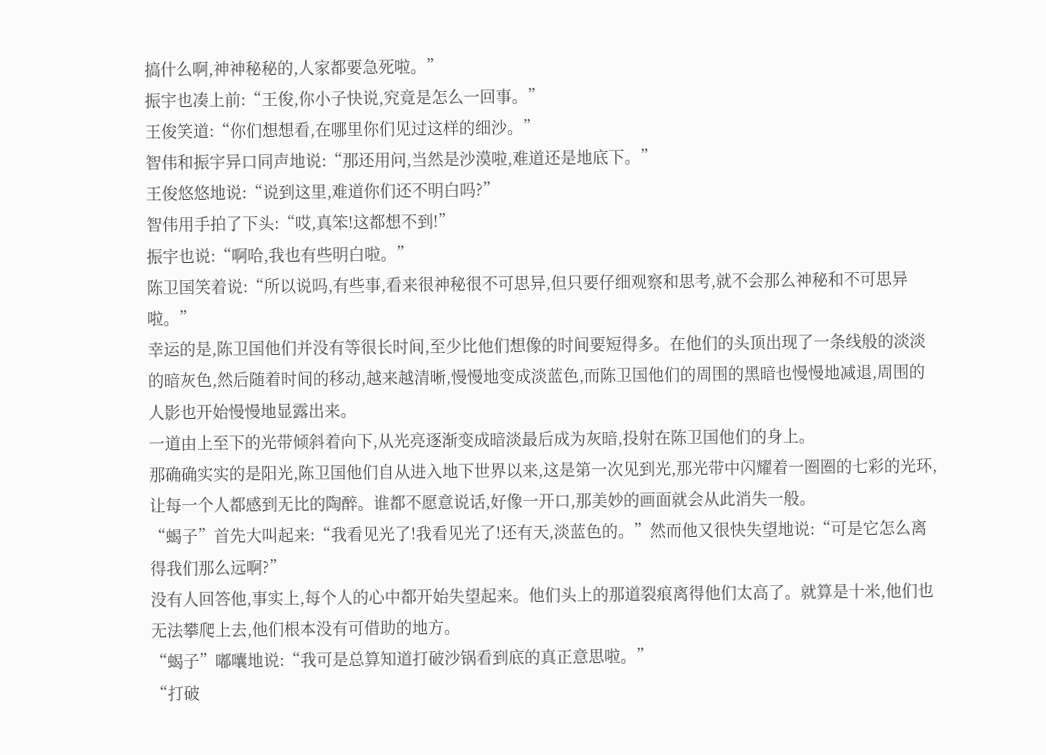搞什么啊,神神秘秘的,人家都要急死啦。”
振宇也凑上前:“王俊,你小子快说,究竟是怎么一回事。”
王俊笑道:“你们想想看,在哪里你们见过这样的细沙。”
智伟和振宇异口同声地说:“那还用问,当然是沙漠啦,难道还是地底下。”
王俊悠悠地说:“说到这里,难道你们还不明白吗?”
智伟用手拍了下头:“哎,真笨!这都想不到!”
振宇也说:“啊哈,我也有些明白啦。”
陈卫国笑着说:“所以说吗,有些事,看来很神秘很不可思异,但只要仔细观察和思考,就不会那么神秘和不可思异啦。”
幸运的是,陈卫国他们并没有等很长时间,至少比他们想像的时间要短得多。在他们的头顶出现了一条线般的淡淡的暗灰色,然后随着时间的移动,越来越清晰,慢慢地变成淡蓝色,而陈卫国他们的周围的黑暗也慢慢地减退,周围的人影也开始慢慢地显露出来。
一道由上至下的光带倾斜着向下,从光亮逐渐变成暗淡最后成为灰暗,投射在陈卫国他们的身上。
那确确实实的是阳光,陈卫国他们自从进入地下世界以来,这是第一次见到光,那光带中闪耀着一圈圈的七彩的光环,让每一个人都感到无比的陶醉。谁都不愿意说话,好像一开口,那美妙的画面就会从此消失一般。
“蝎子”首先大叫起来:“我看见光了!我看见光了!还有天,淡蓝色的。”然而他又很快失望地说:“可是它怎么离得我们那么远啊?”
没有人回答他,事实上,每个人的心中都开始失望起来。他们头上的那道裂痕离得他们太高了。就算是十米,他们也无法攀爬上去,他们根本没有可借助的地方。
“蝎子”嘟囔地说:“我可是总算知道打破沙锅看到底的真正意思啦。”
“打破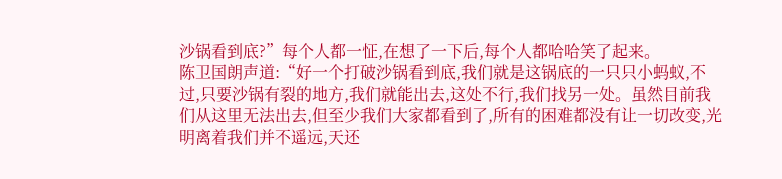沙锅看到底?”每个人都一怔,在想了一下后,每个人都哈哈笑了起来。
陈卫国朗声道:“好一个打破沙锅看到底,我们就是这锅底的一只只小蚂蚁,不过,只要沙锅有裂的地方,我们就能出去,这处不行,我们找另一处。虽然目前我们从这里无法出去,但至少我们大家都看到了,所有的困难都没有让一切改变,光明离着我们并不遥远,天还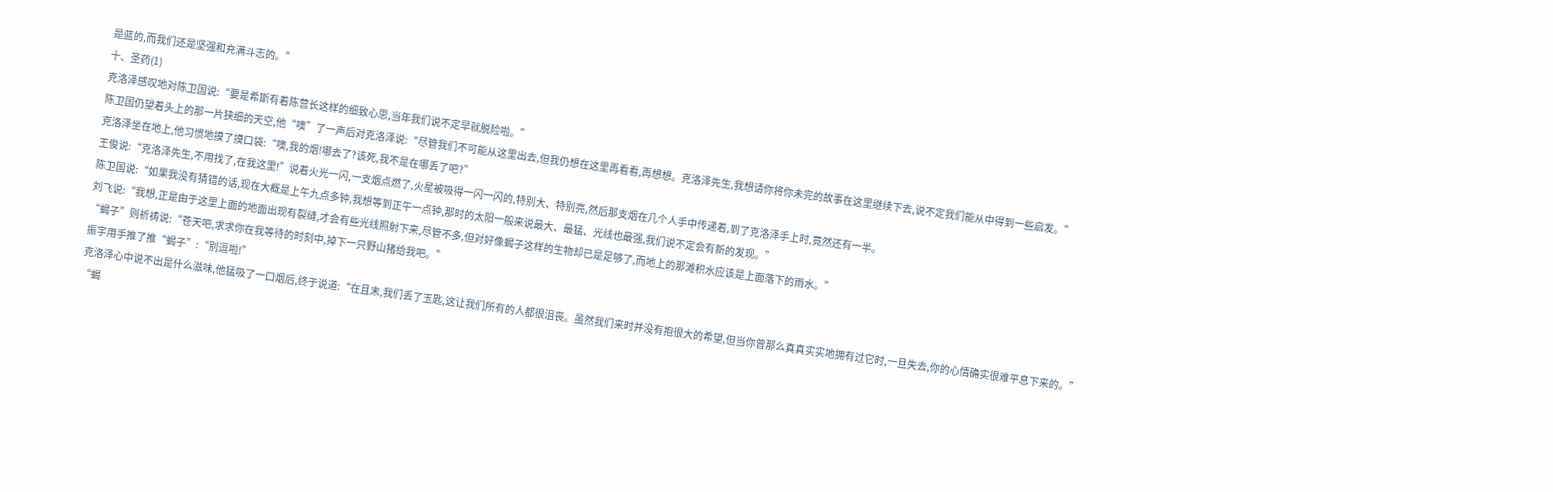是蓝的,而我们还是坚强和充满斗志的。”
十、圣药(1)
克洛泽感叹地对陈卫国说:“要是希斯有着陈营长这样的细致心思,当年我们说不定早就脱险啦。”
陈卫国仍望着头上的那一片狭细的天空,他“噢”了一声后对克洛泽说:“尽管我们不可能从这里出去,但我仍想在这里再看看,再想想。克洛泽先生,我想请你将你未完的故事在这里继续下去,说不定我们能从中得到一些启发。”
克洛泽坐在地上,他习惯地摸了摸口袋:“噢,我的烟!哪去了?该死,我不是在哪丢了吧?”
王俊说:“克洛泽先生,不用找了,在我这里!”说着火光一闪,一支烟点燃了,火星被吸得一闪一闪的,特别大、特别亮,然后那支烟在几个人手中传递着,到了克洛泽手上时,竟然还有一半。
陈卫国说:“如果我没有猜错的话,现在大概是上午九点多钟,我想等到正午一点钟,那时的太阳一般来说最大、最猛、光线也最强,我们说不定会有新的发现。”
刘飞说:“我想,正是由于这里上面的地面出现有裂缝,才会有些光线照射下来,尽管不多,但对好像蝎子这样的生物却已是足够了,而地上的那滩积水应该是上面落下的雨水。”
“蝎子”则祈祷说:“苍天吧,求求你在我等待的时刻中,掉下一只野山猪给我吧。”
振宇用手推了推“蝎子”:“别逗啦!”
克洛泽心中说不出是什么滋味,他猛吸了一口烟后,终于说道:“在且末,我们丢了玉匙,这让我们所有的人都很沮丧。虽然我们来时并没有抱很大的希望,但当你曾那么真真实实地拥有过它时,一旦失去,你的心情确实很难平息下来的。”
“蝎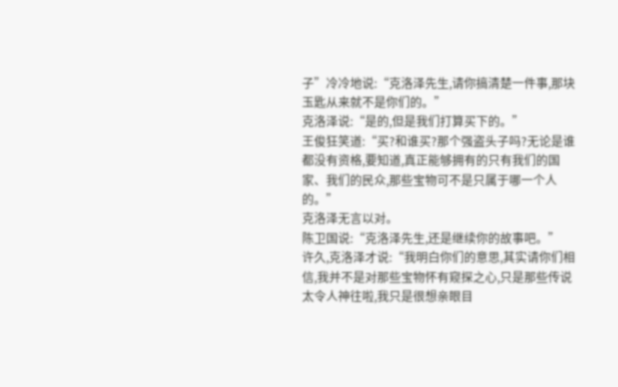子”冷冷地说:“克洛泽先生,请你搞清楚一件事,那块玉匙从来就不是你们的。”
克洛泽说:“是的,但是我们打算买下的。”
王俊狂笑道:“买?和谁买?那个强盗头子吗?无论是谁都没有资格,要知道,真正能够拥有的只有我们的国家、我们的民众,那些宝物可不是只属于哪一个人的。”
克洛泽无言以对。
陈卫国说:“克洛泽先生,还是继续你的故事吧。”
许久,克洛泽才说:“我明白你们的意思,其实请你们相信,我并不是对那些宝物怀有窥探之心,只是那些传说太令人神往啦,我只是很想亲眼目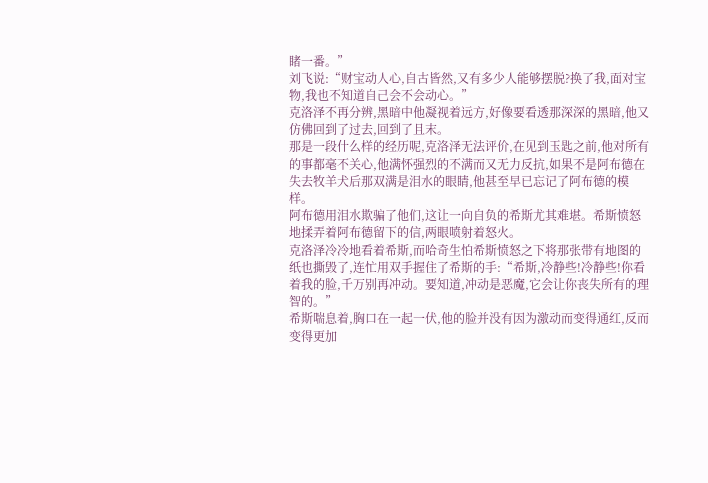睹一番。”
刘飞说:“财宝动人心,自古皆然,又有多少人能够摆脱?换了我,面对宝物,我也不知道自己会不会动心。”
克洛泽不再分辨,黑暗中他凝视着远方,好像要看透那深深的黑暗,他又仿佛回到了过去,回到了且末。
那是一段什么样的经历呢,克洛泽无法评价,在见到玉匙之前,他对所有的事都毫不关心,他满怀强烈的不满而又无力反抗,如果不是阿布德在失去牧羊犬后那双满是泪水的眼睛,他甚至早已忘记了阿布德的模样。
阿布德用泪水欺骗了他们,这让一向自负的希斯尤其难堪。希斯愤怒地揉弄着阿布德留下的信,两眼喷射着怒火。
克洛泽冷冷地看着希斯,而哈奇生怕希斯愤怒之下将那张带有地图的纸也撕毁了,连忙用双手握住了希斯的手:“希斯,冷静些!冷静些!你看着我的脸,千万别再冲动。要知道,冲动是恶魔,它会让你丧失所有的理智的。”
希斯喘息着,胸口在一起一伏,他的脸并没有因为激动而变得通红,反而变得更加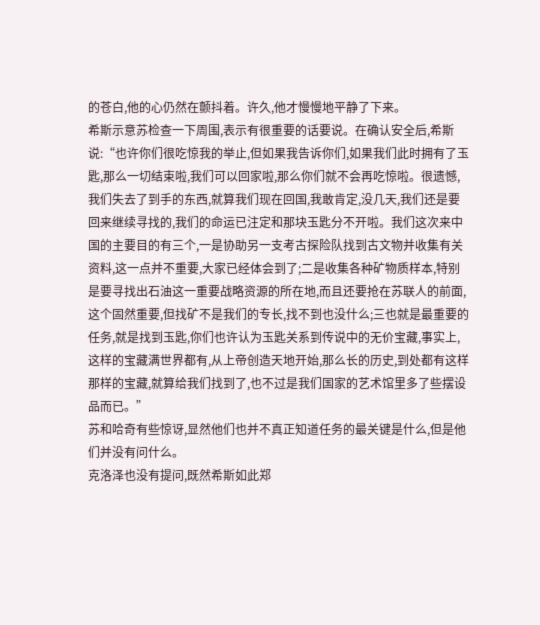的苍白,他的心仍然在颤抖着。许久,他才慢慢地平静了下来。
希斯示意苏检查一下周围,表示有很重要的话要说。在确认安全后,希斯说:“也许你们很吃惊我的举止,但如果我告诉你们,如果我们此时拥有了玉匙,那么一切结束啦,我们可以回家啦,那么你们就不会再吃惊啦。很遗憾,我们失去了到手的东西,就算我们现在回国,我敢肯定,没几天,我们还是要回来继续寻找的,我们的命运已注定和那块玉匙分不开啦。我们这次来中国的主要目的有三个,一是协助另一支考古探险队找到古文物并收集有关资料,这一点并不重要,大家已经体会到了;二是收集各种矿物质样本,特别是要寻找出石油这一重要战略资源的所在地,而且还要抢在苏联人的前面,这个固然重要,但找矿不是我们的专长,找不到也没什么;三也就是最重要的任务,就是找到玉匙,你们也许认为玉匙关系到传说中的无价宝藏,事实上,这样的宝藏满世界都有,从上帝创造天地开始,那么长的历史,到处都有这样那样的宝藏,就算给我们找到了,也不过是我们国家的艺术馆里多了些摆设品而已。”
苏和哈奇有些惊讶,显然他们也并不真正知道任务的最关键是什么,但是他们并没有问什么。
克洛泽也没有提问,既然希斯如此郑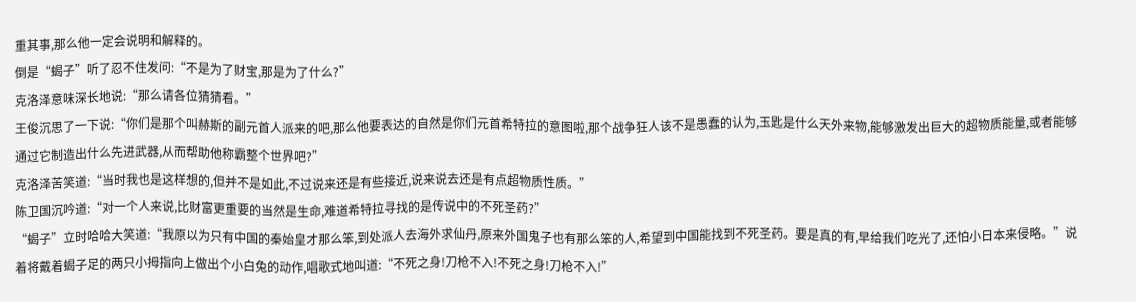重其事,那么他一定会说明和解释的。
倒是“蝎子”听了忍不住发问:“不是为了财宝,那是为了什么?”
克洛泽意味深长地说:“那么请各位猜猜看。”
王俊沉思了一下说:“你们是那个叫赫斯的副元首人派来的吧,那么他要表达的自然是你们元首希特拉的意图啦,那个战争狂人该不是愚蠢的认为,玉匙是什么天外来物,能够激发出巨大的超物质能量,或者能够通过它制造出什么先进武器,从而帮助他称霸整个世界吧?”
克洛泽苦笑道:“当时我也是这样想的,但并不是如此,不过说来还是有些接近,说来说去还是有点超物质性质。”
陈卫国沉吟道:“对一个人来说,比财富更重要的当然是生命,难道希特拉寻找的是传说中的不死圣药?”
“蝎子”立时哈哈大笑道:“我原以为只有中国的秦始皇才那么笨,到处派人去海外求仙丹,原来外国鬼子也有那么笨的人,希望到中国能找到不死圣药。要是真的有,早给我们吃光了,还怕小日本来侵略。”说着将戴着蝎子足的两只小拇指向上做出个小白兔的动作,唱歌式地叫道:“不死之身!刀枪不入!不死之身!刀枪不入!”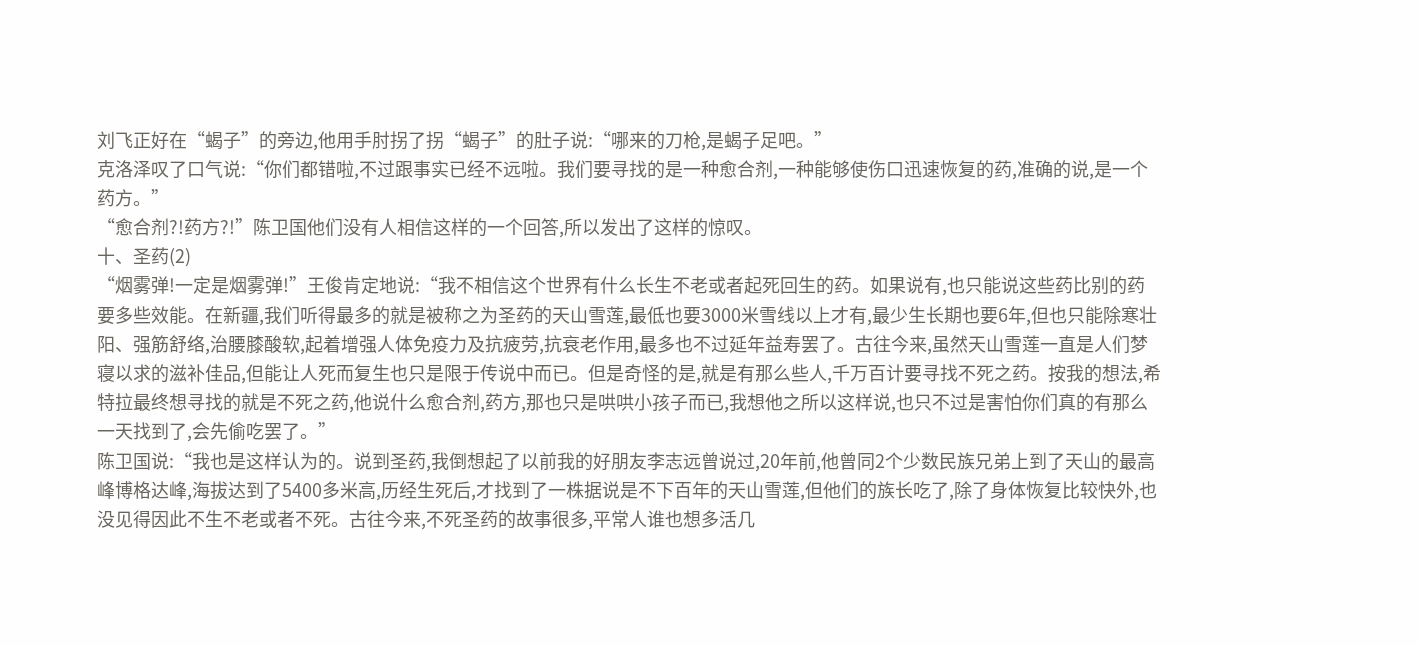刘飞正好在“蝎子”的旁边,他用手肘拐了拐“蝎子”的肚子说:“哪来的刀枪,是蝎子足吧。”
克洛泽叹了口气说:“你们都错啦,不过跟事实已经不远啦。我们要寻找的是一种愈合剂,一种能够使伤口迅速恢复的药,准确的说,是一个药方。”
“愈合剂?!药方?!”陈卫国他们没有人相信这样的一个回答,所以发出了这样的惊叹。
十、圣药(2)
“烟雾弹!一定是烟雾弹!”王俊肯定地说:“我不相信这个世界有什么长生不老或者起死回生的药。如果说有,也只能说这些药比别的药要多些效能。在新疆,我们听得最多的就是被称之为圣药的天山雪莲,最低也要3000米雪线以上才有,最少生长期也要6年,但也只能除寒壮阳、强筋舒络,治腰膝酸软,起着增强人体免疫力及抗疲劳,抗衰老作用,最多也不过延年益寿罢了。古往今来,虽然天山雪莲一直是人们梦寝以求的滋补佳品,但能让人死而复生也只是限于传说中而已。但是奇怪的是,就是有那么些人,千万百计要寻找不死之药。按我的想法,希特拉最终想寻找的就是不死之药,他说什么愈合剂,药方,那也只是哄哄小孩子而已,我想他之所以这样说,也只不过是害怕你们真的有那么一天找到了,会先偷吃罢了。”
陈卫国说:“我也是这样认为的。说到圣药,我倒想起了以前我的好朋友李志远曾说过,20年前,他曾同2个少数民族兄弟上到了天山的最高峰博格达峰,海拔达到了5400多米高,历经生死后,才找到了一株据说是不下百年的天山雪莲,但他们的族长吃了,除了身体恢复比较快外,也没见得因此不生不老或者不死。古往今来,不死圣药的故事很多,平常人谁也想多活几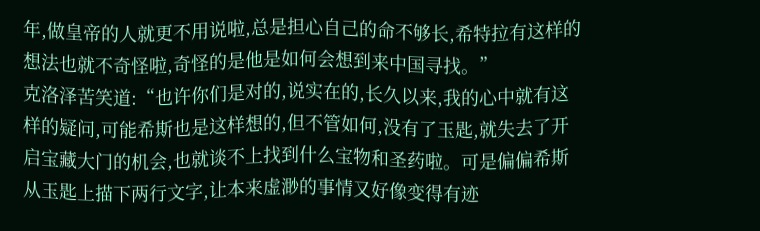年,做皇帝的人就更不用说啦,总是担心自己的命不够长,希特拉有这样的想法也就不奇怪啦,奇怪的是他是如何会想到来中国寻找。”
克洛泽苦笑道:“也许你们是对的,说实在的,长久以来,我的心中就有这样的疑问,可能希斯也是这样想的,但不管如何,没有了玉匙,就失去了开启宝藏大门的机会,也就谈不上找到什么宝物和圣药啦。可是偏偏希斯从玉匙上描下两行文字,让本来虚渺的事情又好像变得有迹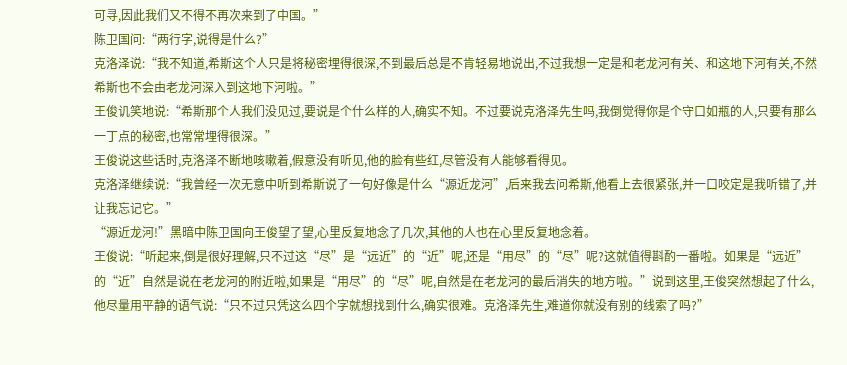可寻,因此我们又不得不再次来到了中国。”
陈卫国问:“两行字,说得是什么?”
克洛泽说:“我不知道,希斯这个人只是将秘密埋得很深,不到最后总是不肯轻易地说出,不过我想一定是和老龙河有关、和这地下河有关,不然希斯也不会由老龙河深入到这地下河啦。”
王俊讥笑地说:“希斯那个人我们没见过,要说是个什么样的人,确实不知。不过要说克洛泽先生吗,我倒觉得你是个守口如瓶的人,只要有那么一丁点的秘密,也常常埋得很深。”
王俊说这些话时,克洛泽不断地咳嗽着,假意没有听见,他的脸有些红,尽管没有人能够看得见。
克洛泽继续说:“我曾经一次无意中听到希斯说了一句好像是什么“源近龙河”,后来我去问希斯,他看上去很紧张,并一口咬定是我听错了,并让我忘记它。”
“源近龙河!”黑暗中陈卫国向王俊望了望,心里反复地念了几次,其他的人也在心里反复地念着。
王俊说:“听起来,倒是很好理解,只不过这“尽”是“远近”的“近”呢,还是“用尽”的“尽”呢?这就值得斟酌一番啦。如果是“远近”的“近”自然是说在老龙河的附近啦,如果是“用尽”的“尽”呢,自然是在老龙河的最后消失的地方啦。”说到这里,王俊突然想起了什么,他尽量用平静的语气说:“只不过只凭这么四个字就想找到什么,确实很难。克洛泽先生,难道你就没有别的线索了吗?”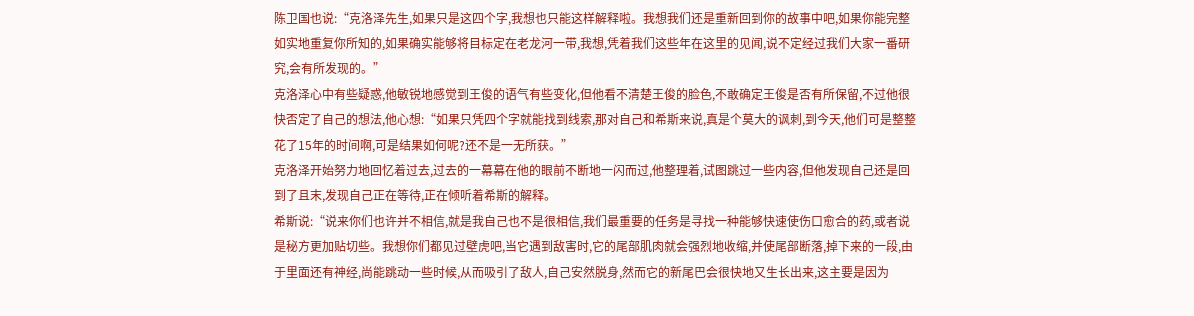陈卫国也说:“克洛泽先生,如果只是这四个字,我想也只能这样解释啦。我想我们还是重新回到你的故事中吧,如果你能完整如实地重复你所知的,如果确实能够将目标定在老龙河一带,我想,凭着我们这些年在这里的见闻,说不定经过我们大家一番研究,会有所发现的。”
克洛泽心中有些疑惑,他敏锐地感觉到王俊的语气有些变化,但他看不清楚王俊的脸色,不敢确定王俊是否有所保留,不过他很快否定了自己的想法,他心想:“如果只凭四个字就能找到线索,那对自己和希斯来说,真是个莫大的讽刺,到今天,他们可是整整花了15年的时间啊,可是结果如何呢?还不是一无所获。”
克洛泽开始努力地回忆着过去,过去的一幕幕在他的眼前不断地一闪而过,他整理着,试图跳过一些内容,但他发现自己还是回到了且末,发现自己正在等待,正在倾听着希斯的解释。
希斯说:“说来你们也许并不相信,就是我自己也不是很相信,我们最重要的任务是寻找一种能够快速使伤口愈合的药,或者说是秘方更加贴切些。我想你们都见过壁虎吧,当它遇到敌害时,它的尾部肌肉就会强烈地收缩,并使尾部断落,掉下来的一段,由于里面还有神经,尚能跳动一些时候,从而吸引了敌人,自己安然脱身,然而它的新尾巴会很快地又生长出来,这主要是因为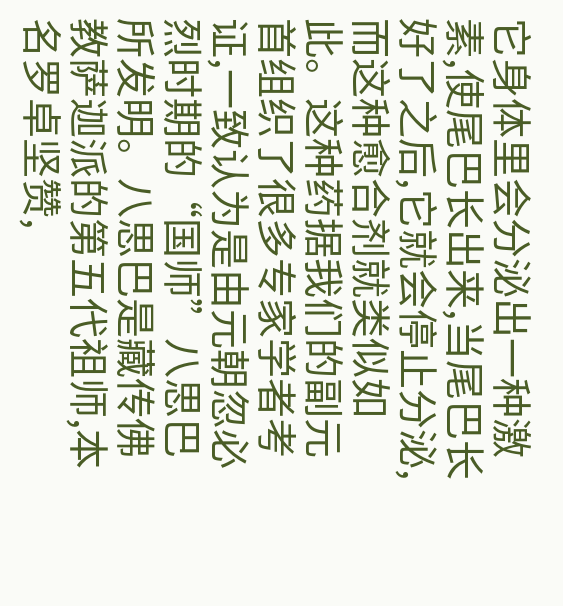它身体里会分泌出一种激素,使尾巴长出来,当尾巴长好了之后,它就会停止分泌,而这种愈合剂就类似如此。这种药据我们的副元首组织了很多专家学者考证,一致认为是由元朝忽必烈时期的“国师”八思巴所发明。八思巴是藏传佛教萨迦派的第五代祖师,本名罗卓坚赞,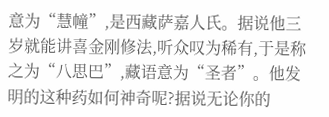意为“慧幢”,是西藏萨嘉人氏。据说他三岁就能讲喜金刚修法,听众叹为稀有,于是称之为“八思巴”,藏语意为“圣者”。他发明的这种药如何神奇呢?据说无论你的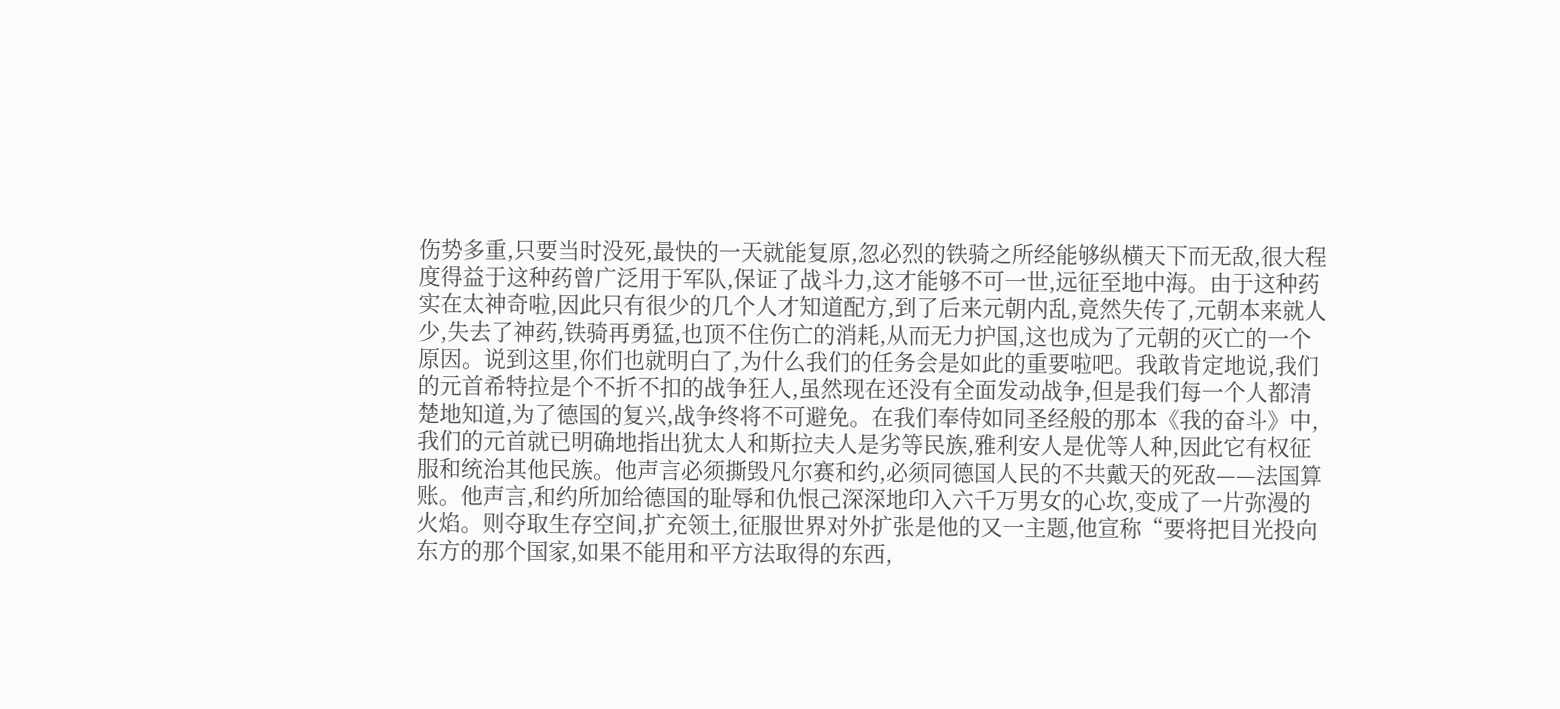伤势多重,只要当时没死,最快的一天就能复原,忽必烈的铁骑之所经能够纵横天下而无敌,很大程度得益于这种药曾广泛用于军队,保证了战斗力,这才能够不可一世,远征至地中海。由于这种药实在太神奇啦,因此只有很少的几个人才知道配方,到了后来元朝内乱,竟然失传了,元朝本来就人少,失去了神药,铁骑再勇猛,也顶不住伤亡的消耗,从而无力护国,这也成为了元朝的灭亡的一个原因。说到这里,你们也就明白了,为什么我们的任务会是如此的重要啦吧。我敢肯定地说,我们的元首希特拉是个不折不扣的战争狂人,虽然现在还没有全面发动战争,但是我们每一个人都清楚地知道,为了德国的复兴,战争终将不可避免。在我们奉侍如同圣经般的那本《我的奋斗》中,我们的元首就已明确地指出犹太人和斯拉夫人是劣等民族,雅利安人是优等人种,因此它有权征服和统治其他民族。他声言必须撕毁凡尔赛和约,必须同德国人民的不共戴天的死敌——法国算账。他声言,和约所加给德国的耻辱和仇恨己深深地印入六千万男女的心坎,变成了一片弥漫的火焰。则夺取生存空间,扩充领土,征服世界对外扩张是他的又一主题,他宣称“要将把目光投向东方的那个国家,如果不能用和平方法取得的东西,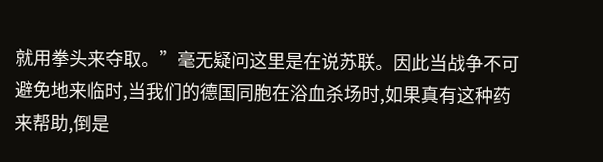就用拳头来夺取。”毫无疑问这里是在说苏联。因此当战争不可避免地来临时,当我们的德国同胞在浴血杀场时,如果真有这种药来帮助,倒是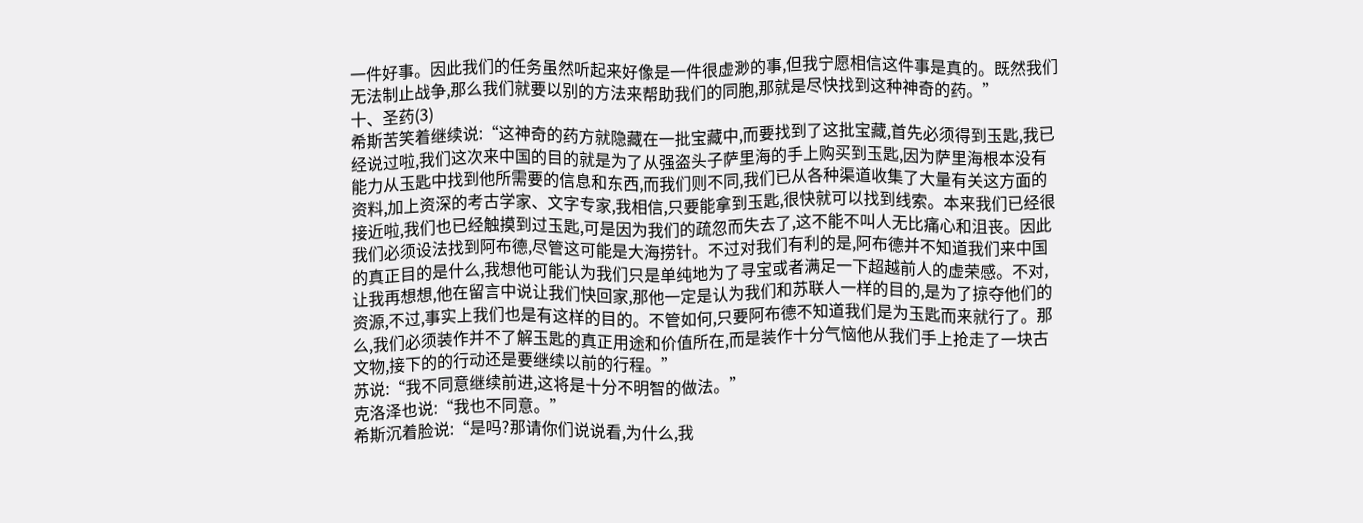一件好事。因此我们的任务虽然听起来好像是一件很虚渺的事,但我宁愿相信这件事是真的。既然我们无法制止战争,那么我们就要以别的方法来帮助我们的同胞,那就是尽快找到这种神奇的药。”
十、圣药(3)
希斯苦笑着继续说:“这神奇的药方就隐藏在一批宝藏中,而要找到了这批宝藏,首先必须得到玉匙,我已经说过啦,我们这次来中国的目的就是为了从强盗头子萨里海的手上购买到玉匙,因为萨里海根本没有能力从玉匙中找到他所需要的信息和东西,而我们则不同,我们已从各种渠道收集了大量有关这方面的资料,加上资深的考古学家、文字专家,我相信,只要能拿到玉匙,很快就可以找到线索。本来我们已经很接近啦,我们也已经触摸到过玉匙,可是因为我们的疏忽而失去了,这不能不叫人无比痛心和沮丧。因此我们必须设法找到阿布德,尽管这可能是大海捞针。不过对我们有利的是,阿布德并不知道我们来中国的真正目的是什么,我想他可能认为我们只是单纯地为了寻宝或者满足一下超越前人的虚荣感。不对,让我再想想,他在留言中说让我们快回家,那他一定是认为我们和苏联人一样的目的,是为了掠夺他们的资源,不过,事实上我们也是有这样的目的。不管如何,只要阿布德不知道我们是为玉匙而来就行了。那么,我们必须装作并不了解玉匙的真正用途和价值所在,而是装作十分气恼他从我们手上抢走了一块古文物,接下的的行动还是要继续以前的行程。”
苏说:“我不同意继续前进,这将是十分不明智的做法。”
克洛泽也说:“我也不同意。”
希斯沉着脸说:“是吗?那请你们说说看,为什么,我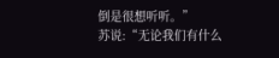倒是很想听听。”
苏说:“无论我们有什么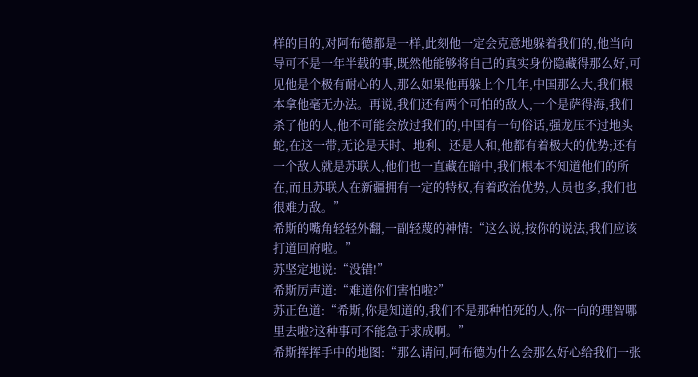样的目的,对阿布德都是一样,此刻他一定会克意地躲着我们的,他当向导可不是一年半载的事,既然他能够将自己的真实身份隐藏得那么好,可见他是个极有耐心的人,那么如果他再躲上个几年,中国那么大,我们根本拿他毫无办法。再说,我们还有两个可怕的敌人,一个是萨得海,我们杀了他的人,他不可能会放过我们的,中国有一句俗话,强龙压不过地头蛇,在这一带,无论是天时、地利、还是人和,他都有着极大的优势;还有一个敌人就是苏联人,他们也一直藏在暗中,我们根本不知道他们的所在,而且苏联人在新疆拥有一定的特权,有着政治优势,人员也多,我们也很难力敌。”
希斯的嘴角轻轻外翻,一副轻蔑的神情:“这么说,按你的说法,我们应该打道回府啦。”
苏坚定地说:“没错!”
希斯厉声道:“难道你们害怕啦?”
苏正色道:“希斯,你是知道的,我们不是那种怕死的人,你一向的理智哪里去啦?这种事可不能急于求成啊。”
希斯挥挥手中的地图:“那么请问,阿布德为什么会那么好心给我们一张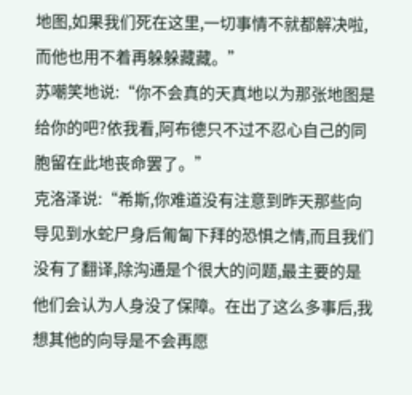地图,如果我们死在这里,一切事情不就都解决啦,而他也用不着再躲躲藏藏。”
苏嘲笑地说:“你不会真的天真地以为那张地图是给你的吧?依我看,阿布德只不过不忍心自己的同胞留在此地丧命罢了。”
克洛泽说:“希斯,你难道没有注意到昨天那些向导见到水蛇尸身后匍匐下拜的恐惧之情,而且我们没有了翻译,除沟通是个很大的问题,最主要的是他们会认为人身没了保障。在出了这么多事后,我想其他的向导是不会再愿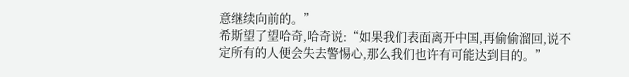意继续向前的。”
希斯望了望哈奇,哈奇说:“如果我们表面离开中国,再偷偷溜回,说不定所有的人便会失去警惕心,那么我们也许有可能达到目的。”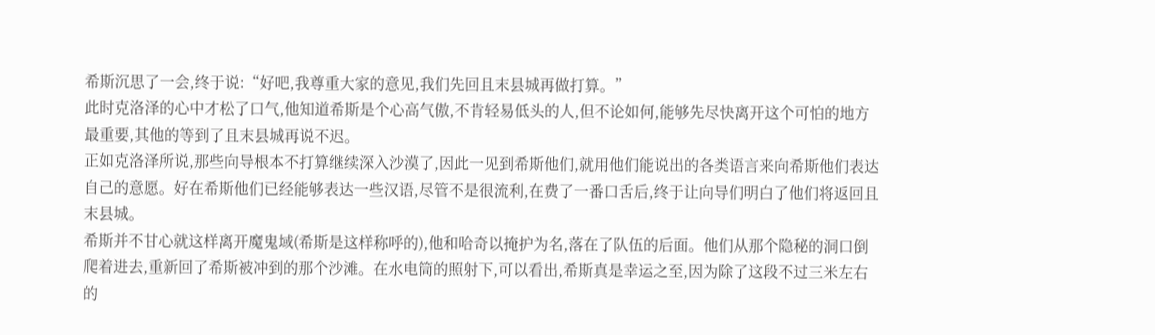希斯沉思了一会,终于说:“好吧,我尊重大家的意见,我们先回且末县城再做打算。”
此时克洛泽的心中才松了口气,他知道希斯是个心高气傲,不肯轻易低头的人,但不论如何,能够先尽快离开这个可怕的地方最重要,其他的等到了且末县城再说不迟。
正如克洛泽所说,那些向导根本不打算继续深入沙漠了,因此一见到希斯他们,就用他们能说出的各类语言来向希斯他们表达自己的意愿。好在希斯他们已经能够表达一些汉语,尽管不是很流利,在费了一番口舌后,终于让向导们明白了他们将返回且末县城。
希斯并不甘心就这样离开魔鬼域(希斯是这样称呼的),他和哈奇以掩护为名,落在了队伍的后面。他们从那个隐秘的洞口倒爬着进去,重新回了希斯被冲到的那个沙滩。在水电筒的照射下,可以看出,希斯真是幸运之至,因为除了这段不过三米左右的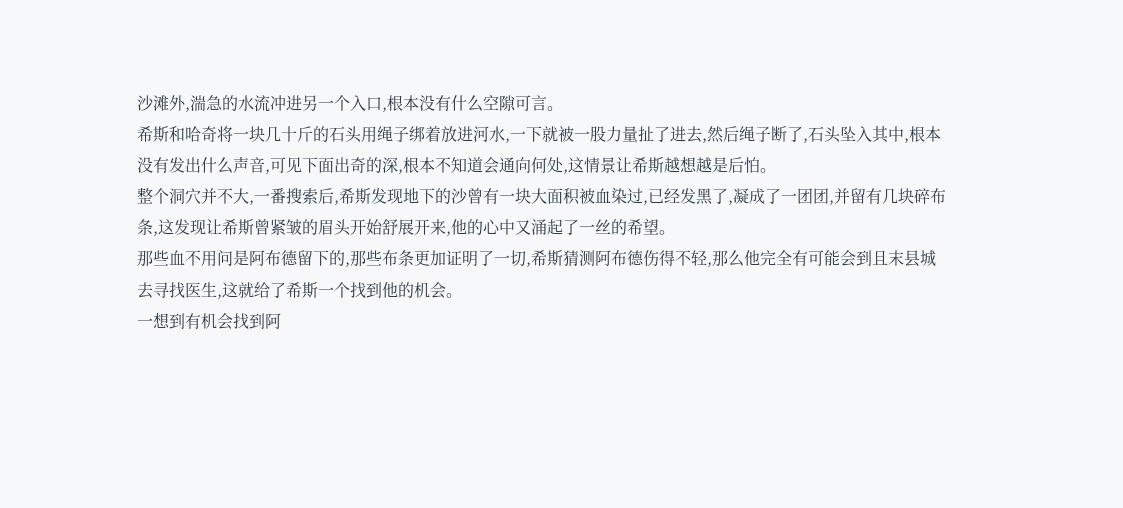沙滩外,湍急的水流冲进另一个入口,根本没有什么空隙可言。
希斯和哈奇将一块几十斤的石头用绳子绑着放进河水,一下就被一股力量扯了进去,然后绳子断了,石头坠入其中,根本没有发出什么声音,可见下面出奇的深,根本不知道会通向何处,这情景让希斯越想越是后怕。
整个洞穴并不大,一番搜索后,希斯发现地下的沙曾有一块大面积被血染过,已经发黑了,凝成了一团团,并留有几块碎布条,这发现让希斯曾紧皱的眉头开始舒展开来,他的心中又涌起了一丝的希望。
那些血不用问是阿布德留下的,那些布条更加证明了一切,希斯猜测阿布德伤得不轻,那么他完全有可能会到且末县城去寻找医生,这就给了希斯一个找到他的机会。
一想到有机会找到阿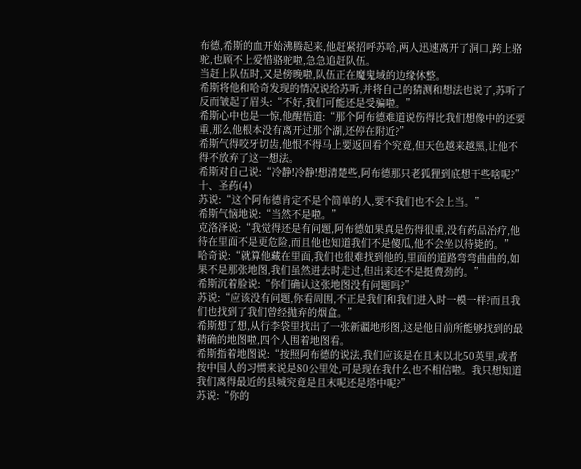布德,希斯的血开始沸腾起来,他赶紧招呼苏哈,两人迅速离开了洞口,跨上骆驼,也顾不上爱惜骆驼啦,急急追赶队伍。
当赶上队伍时,又是傍晚啦,队伍正在魔鬼域的边缘休整。
希斯将他和哈奇发现的情况说给苏听,并将自己的猜测和想法也说了,苏听了反而皱起了眉头:“不好,我们可能还是受骗啦。”
希斯心中也是一惊,他醒悟道:“那个阿布德难道说伤得比我们想像中的还要重,那么他根本没有离开过那个湖,还停在附近?”
希斯气得咬牙切齿,他恨不得马上要返回看个究竟,但天色越来越黑,让他不得不放弃了这一想法。
希斯对自己说:“冷静!冷静!想清楚些,阿布德那只老狐狸到底想干些啥呢?”
十、圣药(4)
苏说:“这个阿布德肯定不是个简单的人,要不我们也不会上当。”
希斯气恼地说:“当然不是啦。”
克洛泽说:“我觉得还是有问题,阿布德如果真是伤得很重,没有药品治疗,他待在里面不是更危险,而且他也知道我们不是傻瓜,他不会坐以待毙的。”
哈奇说:“就算他藏在里面,我们也很难找到他的,里面的道路弯弯曲曲的,如果不是那张地图,我们虽然进去时走过,但出来还不是挺费劲的。”
希斯沉着脸说:“你们确认这张地图没有问题吗?”
苏说:“应该没有问题,你看周围,不正是我们和我们进入时一模一样?而且我们也找到了我们曾经抛弃的烟盒。”
希斯想了想,从行李袋里找出了一张新疆地形图,这是他目前所能够找到的最精确的地图啦,四个人围着地图看。
希斯指着地图说:“按照阿布德的说法,我们应该是在且末以北50英里,或者按中国人的习惯来说是80公里处,可是现在我什么也不相信啦。我只想知道我们离得最近的县城究竟是且末呢还是塔中呢?”
苏说:“你的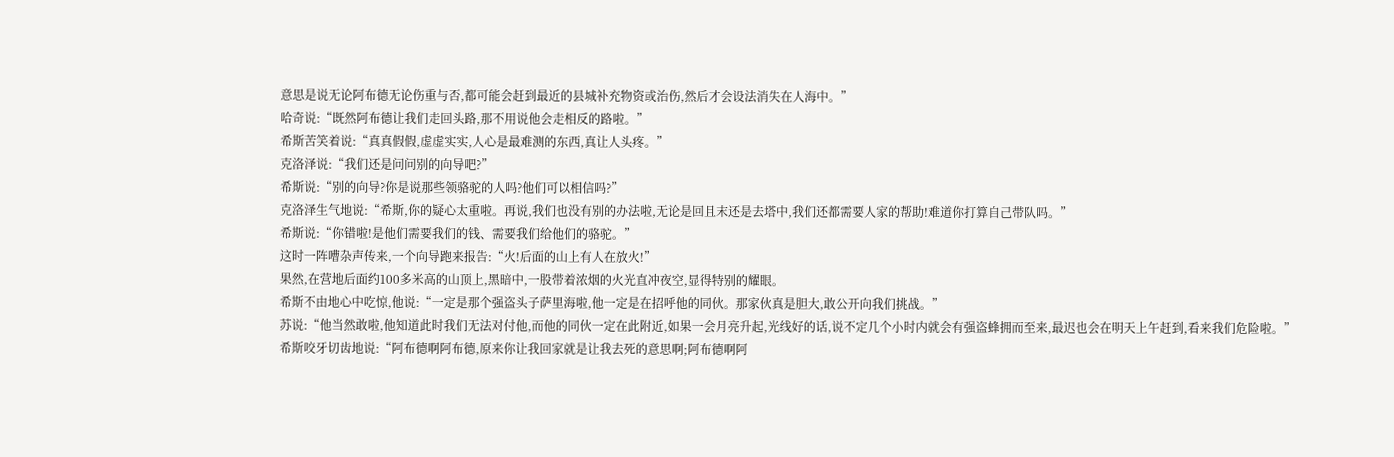意思是说无论阿布德无论伤重与否,都可能会赶到最近的县城补充物资或治伤,然后才会设法消失在人海中。”
哈奇说:“既然阿布德让我们走回头路,那不用说他会走相反的路啦。”
希斯苦笑着说:“真真假假,虚虚实实,人心是最难测的东西,真让人头疼。”
克洛泽说:“我们还是问问别的向导吧?”
希斯说:“别的向导?你是说那些领骆驼的人吗?他们可以相信吗?”
克洛泽生气地说:“希斯,你的疑心太重啦。再说,我们也没有别的办法啦,无论是回且末还是去塔中,我们还都需要人家的帮助!难道你打算自己带队吗。”
希斯说:“你错啦!是他们需要我们的钱、需要我们给他们的骆驼。”
这时一阵嘈杂声传来,一个向导跑来报告:“火!后面的山上有人在放火!”
果然,在营地后面约100多米高的山顶上,黑暗中,一股带着浓烟的火光直冲夜空,显得特别的耀眼。
希斯不由地心中吃惊,他说:“一定是那个强盗头子萨里海啦,他一定是在招呼他的同伙。那家伙真是胆大,敢公开向我们挑战。”
苏说:“他当然敢啦,他知道此时我们无法对付他,而他的同伙一定在此附近,如果一会月亮升起,光线好的话,说不定几个小时内就会有强盗蜂拥而至来,最迟也会在明天上午赶到,看来我们危险啦。”
希斯咬牙切齿地说:“阿布德啊阿布德,原来你让我回家就是让我去死的意思啊;阿布德啊阿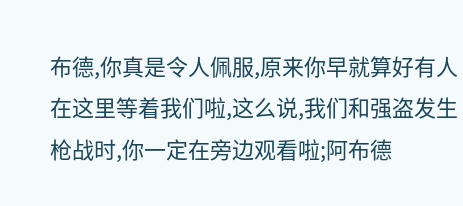布德,你真是令人佩服,原来你早就算好有人在这里等着我们啦,这么说,我们和强盗发生枪战时,你一定在旁边观看啦;阿布德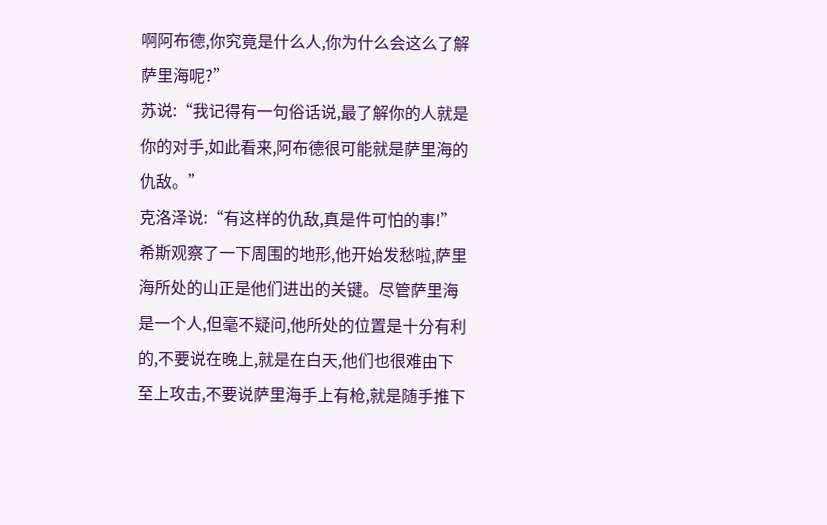啊阿布德,你究竟是什么人,你为什么会这么了解萨里海呢?”
苏说:“我记得有一句俗话说,最了解你的人就是你的对手,如此看来,阿布德很可能就是萨里海的仇敌。”
克洛泽说:“有这样的仇敌,真是件可怕的事!”
希斯观察了一下周围的地形,他开始发愁啦,萨里海所处的山正是他们进出的关键。尽管萨里海是一个人,但毫不疑问,他所处的位置是十分有利的,不要说在晚上,就是在白天,他们也很难由下至上攻击,不要说萨里海手上有枪,就是随手推下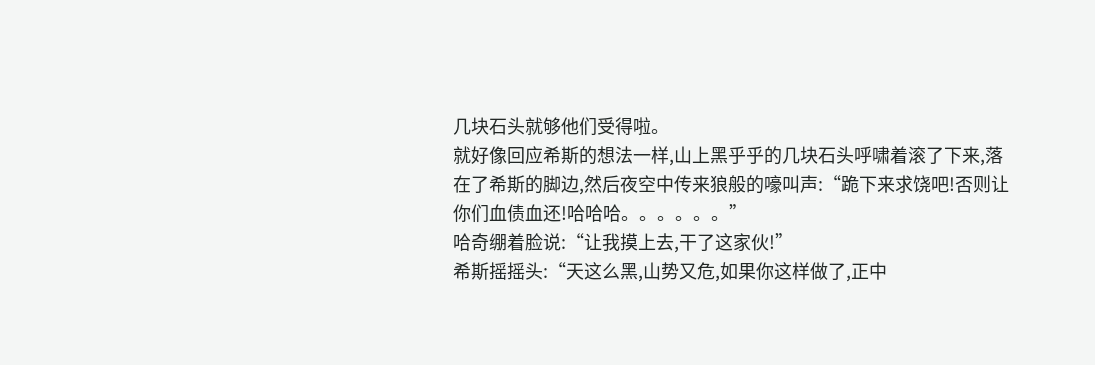几块石头就够他们受得啦。
就好像回应希斯的想法一样,山上黑乎乎的几块石头呼啸着滚了下来,落在了希斯的脚边,然后夜空中传来狼般的嚎叫声:“跪下来求饶吧!否则让你们血债血还!哈哈哈。。。。。。”
哈奇绷着脸说:“让我摸上去,干了这家伙!”
希斯摇摇头:“天这么黑,山势又危,如果你这样做了,正中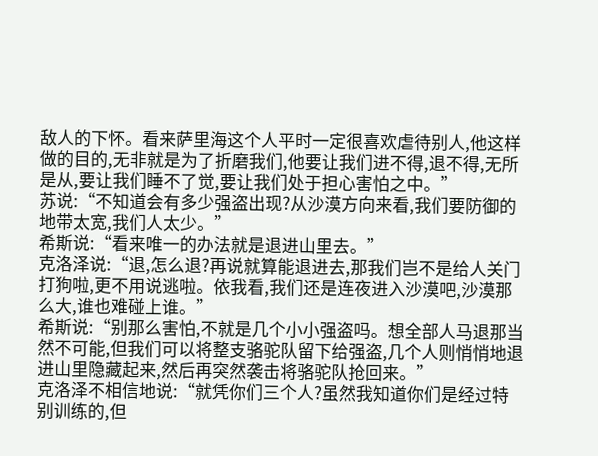敌人的下怀。看来萨里海这个人平时一定很喜欢虐待别人,他这样做的目的,无非就是为了折磨我们,他要让我们进不得,退不得,无所是从,要让我们睡不了觉,要让我们处于担心害怕之中。”
苏说:“不知道会有多少强盗出现?从沙漠方向来看,我们要防御的地带太宽,我们人太少。”
希斯说:“看来唯一的办法就是退进山里去。”
克洛泽说:“退,怎么退?再说就算能退进去,那我们岂不是给人关门打狗啦,更不用说逃啦。依我看,我们还是连夜进入沙漠吧,沙漠那么大,谁也难碰上谁。”
希斯说:“别那么害怕,不就是几个小小强盗吗。想全部人马退那当然不可能,但我们可以将整支骆驼队留下给强盗,几个人则悄悄地退进山里隐藏起来,然后再突然袭击将骆驼队抢回来。”
克洛泽不相信地说:“就凭你们三个人?虽然我知道你们是经过特别训练的,但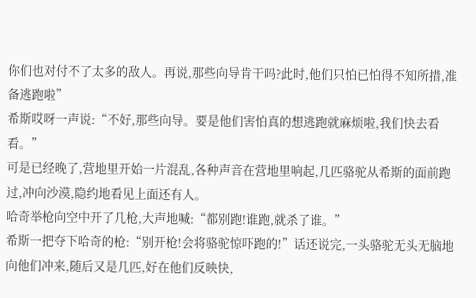你们也对付不了太多的敌人。再说,那些向导肯干吗?此时,他们只怕已怕得不知所措,准备逃跑啦”
希斯哎呀一声说:“不好,那些向导。要是他们害怕真的想逃跑就麻烦啦,我们快去看看。”
可是已经晚了,营地里开始一片混乱,各种声音在营地里响起,几匹骆驼从希斯的面前跑过,冲向沙漠,隐约地看见上面还有人。
哈奇举枪向空中开了几枪,大声地喊:“都别跑!谁跑,就杀了谁。”
希斯一把夺下哈奇的枪:“别开枪!会将骆驼惊吓跑的!”话还说完,一头骆驼无头无脑地向他们冲来,随后又是几匹,好在他们反映快,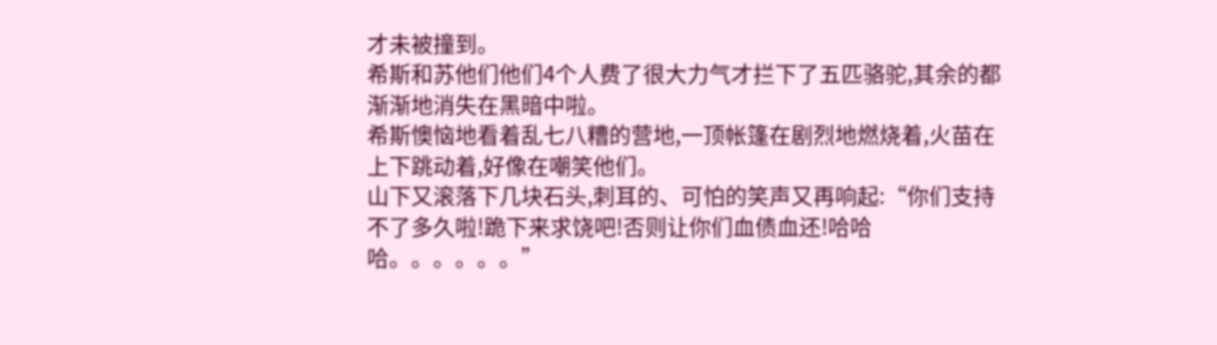才未被撞到。
希斯和苏他们他们4个人费了很大力气才拦下了五匹骆驼,其余的都渐渐地消失在黑暗中啦。
希斯懊恼地看着乱七八糟的营地,一顶帐篷在剧烈地燃烧着,火苗在上下跳动着,好像在嘲笑他们。
山下又滚落下几块石头,刺耳的、可怕的笑声又再响起:“你们支持不了多久啦!跪下来求饶吧!否则让你们血债血还!哈哈哈。。。。。。”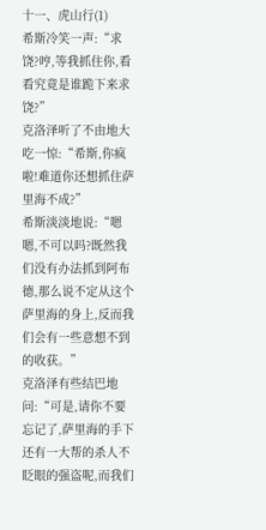十一、虎山行(1)
希斯冷笑一声:“求饶?哼,等我抓住你,看看究竟是谁跪下来求饶?”
克洛泽听了不由地大吃一惊:“希斯,你疯啦!难道你还想抓住萨里海不成?”
希斯淡淡地说:“嗯嗯,不可以吗?既然我们没有办法抓到阿布德,那么说不定从这个萨里海的身上,反而我们会有一些意想不到的收获。”
克洛泽有些结巴地问:“可是,请你不要忘记了,萨里海的手下还有一大帮的杀人不眨眼的强盗呢,而我们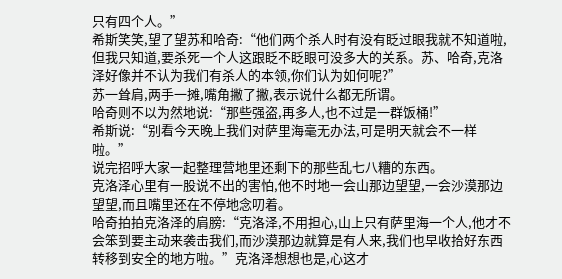只有四个人。”
希斯笑笑,望了望苏和哈奇:“他们两个杀人时有没有眨过眼我就不知道啦,但我只知道,要杀死一个人这跟眨不眨眼可没多大的关系。苏、哈奇,克洛泽好像并不认为我们有杀人的本领,你们认为如何呢?”
苏一耸肩,两手一摊,嘴角撇了撇,表示说什么都无所谓。
哈奇则不以为然地说:“那些强盗,再多人,也不过是一群饭桶!”
希斯说:“别看今天晚上我们对萨里海毫无办法,可是明天就会不一样啦。”
说完招呼大家一起整理营地里还剩下的那些乱七八糟的东西。
克洛泽心里有一股说不出的害怕,他不时地一会山那边望望,一会沙漠那边望望,而且嘴里还在不停地念叨着。
哈奇拍拍克洛泽的肩膀:“克洛泽,不用担心,山上只有萨里海一个人,他才不会笨到要主动来袭击我们,而沙漠那边就算是有人来,我们也早收拾好东西转移到安全的地方啦。”克洛泽想想也是,心这才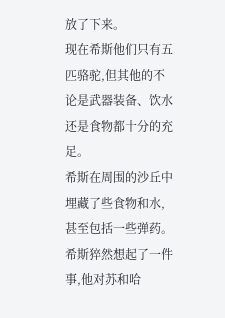放了下来。
现在希斯他们只有五匹骆驼,但其他的不论是武器装备、饮水还是食物都十分的充足。
希斯在周围的沙丘中埋藏了些食物和水,甚至包括一些弹药。
希斯猝然想起了一件事,他对苏和哈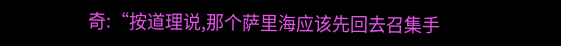奇:“按道理说,那个萨里海应该先回去召集手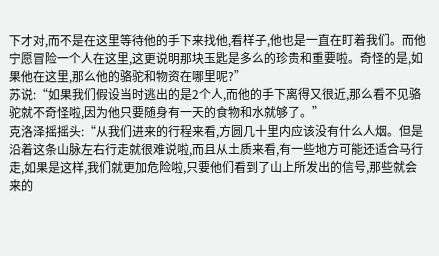下才对,而不是在这里等待他的手下来找他,看样子,他也是一直在盯着我们。而他宁愿冒险一个人在这里,这更说明那块玉匙是多么的珍贵和重要啦。奇怪的是,如果他在这里,那么他的骆驼和物资在哪里呢?”
苏说:“如果我们假设当时逃出的是2个人,而他的手下离得又很近,那么看不见骆驼就不奇怪啦,因为他只要随身有一天的食物和水就够了。”
克洛泽摇摇头:“从我们进来的行程来看,方圆几十里内应该没有什么人烟。但是沿着这条山脉左右行走就很难说啦,而且从土质来看,有一些地方可能还适合马行走,如果是这样,我们就更加危险啦,只要他们看到了山上所发出的信号,那些就会来的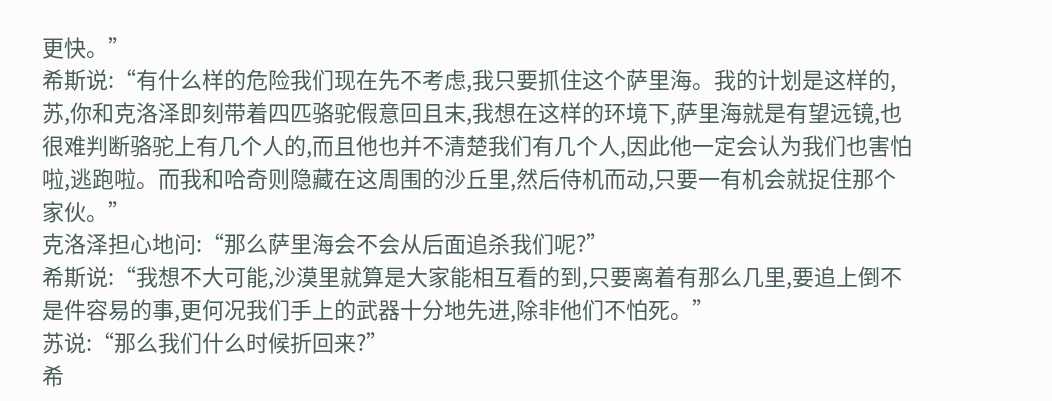更快。”
希斯说:“有什么样的危险我们现在先不考虑,我只要抓住这个萨里海。我的计划是这样的,苏,你和克洛泽即刻带着四匹骆驼假意回且末,我想在这样的环境下,萨里海就是有望远镜,也很难判断骆驼上有几个人的,而且他也并不清楚我们有几个人,因此他一定会认为我们也害怕啦,逃跑啦。而我和哈奇则隐藏在这周围的沙丘里,然后侍机而动,只要一有机会就捉住那个家伙。”
克洛泽担心地问:“那么萨里海会不会从后面追杀我们呢?”
希斯说:“我想不大可能,沙漠里就算是大家能相互看的到,只要离着有那么几里,要追上倒不是件容易的事,更何况我们手上的武器十分地先进,除非他们不怕死。”
苏说:“那么我们什么时候折回来?”
希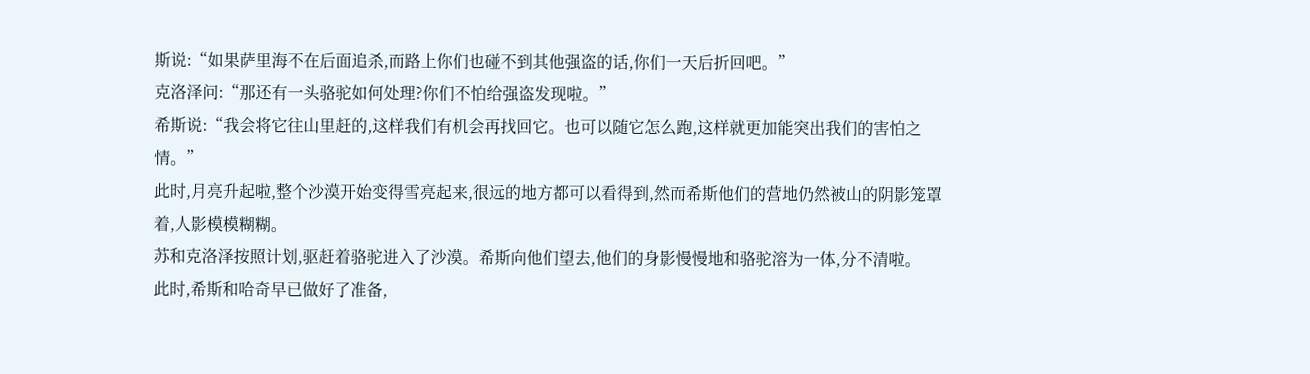斯说:“如果萨里海不在后面追杀,而路上你们也碰不到其他强盗的话,你们一天后折回吧。”
克洛泽问:“那还有一头骆驼如何处理?你们不怕给强盗发现啦。”
希斯说:“我会将它往山里赶的,这样我们有机会再找回它。也可以随它怎么跑,这样就更加能突出我们的害怕之情。”
此时,月亮升起啦,整个沙漠开始变得雪亮起来,很远的地方都可以看得到,然而希斯他们的营地仍然被山的阴影笼罩着,人影模模糊糊。
苏和克洛泽按照计划,驱赶着骆驼进入了沙漠。希斯向他们望去,他们的身影慢慢地和骆驼溶为一体,分不清啦。
此时,希斯和哈奇早已做好了准备,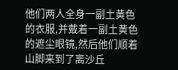他们两人全身一副土黄色的衣服,并戴着一副土黄色的遮尘眼镜,然后他们顺着山脚来到了离沙丘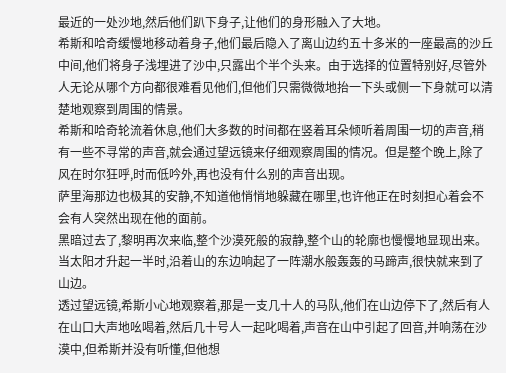最近的一处沙地,然后他们趴下身子,让他们的身形融入了大地。
希斯和哈奇缓慢地移动着身子,他们最后隐入了离山边约五十多米的一座最高的沙丘中间,他们将身子浅埋进了沙中,只露出个半个头来。由于选择的位置特别好,尽管外人无论从哪个方向都很难看见他们,但他们只需微微地抬一下头或侧一下身就可以清楚地观察到周围的情景。
希斯和哈奇轮流着休息,他们大多数的时间都在竖着耳朵倾听着周围一切的声音,稍有一些不寻常的声音,就会通过望远镜来仔细观察周围的情况。但是整个晚上,除了风在时尔狂呼,时而低吟外,再也没有什么别的声音出现。
萨里海那边也极其的安静,不知道他悄悄地躲藏在哪里,也许他正在时刻担心着会不会有人突然出现在他的面前。
黑暗过去了,黎明再次来临,整个沙漠死般的寂静,整个山的轮廓也慢慢地显现出来。
当太阳才升起一半时,沿着山的东边响起了一阵潮水般轰轰的马蹄声,很快就来到了山边。
透过望远镜,希斯小心地观察着,那是一支几十人的马队,他们在山边停下了,然后有人在山口大声地吆喝着,然后几十号人一起叱喝着,声音在山中引起了回音,并响荡在沙漠中,但希斯并没有听懂,但他想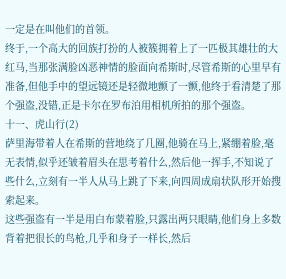一定是在叫他们的首领。
终于,一个高大的回族打扮的人被簇拥着上了一匹极其雄壮的大红马,当那张满脸凶恶神情的脸面向希斯时,尽管希斯的心里早有准备,但他手中的望远镜还是轻微地颤了一颤,他终于看清楚了那个强盗,没错,正是卡尔在罗布泊用相机所拍的那个强盗。
十一、虎山行(2)
萨里海带着人在希斯的营地绕了几圈,他骑在马上,紧绷着脸,毫无表情,似乎还皱着眉头在思考着什么,然后他一挥手,不知说了些什么,立刻有一半人从马上跳了下来,向四周成扇状队形开始搜索起来。
这些强盗有一半是用白布蒙着脸,只露出两只眼睛,他们身上多数背着把很长的鸟枪,几乎和身子一样长,然后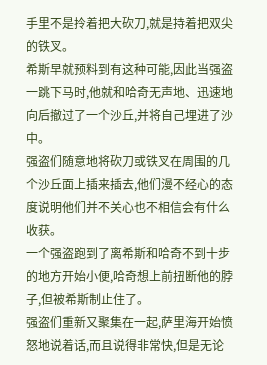手里不是拎着把大砍刀,就是持着把双尖的铁叉。
希斯早就预料到有这种可能,因此当强盗一跳下马时,他就和哈奇无声地、迅速地向后撤过了一个沙丘,并将自己埋进了沙中。
强盗们随意地将砍刀或铁叉在周围的几个沙丘面上插来插去,他们漫不经心的态度说明他们并不关心也不相信会有什么收获。
一个强盗跑到了离希斯和哈奇不到十步的地方开始小便,哈奇想上前扭断他的脖子,但被希斯制止住了。
强盗们重新又聚集在一起,萨里海开始愤怒地说着话,而且说得非常快,但是无论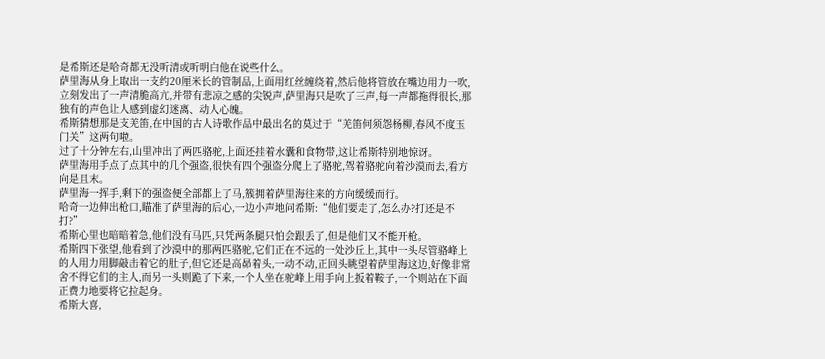是希斯还是哈奇都无没听清或听明白他在说些什么。
萨里海从身上取出一支约20厘米长的管制品,上面用红丝缠绕着,然后他将管放在嘴边用力一吹,立刻发出了一声清脆高亢,并带有悲凉之感的尖锐声,萨里海只是吹了三声,每一声都拖得很长,那独有的声色让人感到虚幻迷离、动人心魄。
希斯猜想那是支羌笛,在中国的古人诗歌作品中最出名的莫过于“羌笛何须怨杨柳,春风不度玉门关”这两句啦。
过了十分钟左右,山里冲出了两匹骆驼,上面还挂着水囊和食物带,这让希斯特别地惊讶。
萨里海用手点了点其中的几个强盗,很快有四个强盗分爬上了骆驼,驾着骆驼向着沙漠而去,看方向是且末。
萨里海一挥手,剩下的强盗便全部都上了马,簇拥着萨里海往来的方向缓缓而行。
哈奇一边伸出枪口,瞄准了萨里海的后心,一边小声地问希斯:“他们要走了,怎么办?打还是不打?”
希斯心里也暗暗着急,他们没有马匹,只凭两条腿只怕会跟丢了,但是他们又不能开枪。
希斯四下张望,他看到了沙漠中的那两匹骆驼,它们正在不远的一处沙丘上,其中一头尽管骆峰上的人用力用脚敲击着它的肚子,但它还是高昴着头,一动不动,正回头眺望着萨里海这边,好像非常舍不得它们的主人,而另一头则跪了下来,一个人坐在驼峰上用手向上扳着鞍子,一个则站在下面正费力地要将它拉起身。
希斯大喜,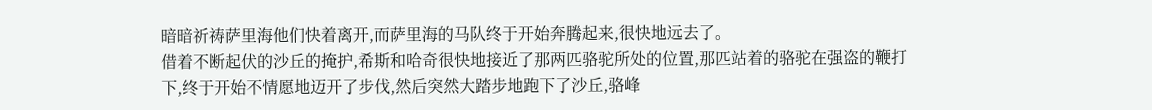暗暗祈祷萨里海他们快着离开,而萨里海的马队终于开始奔腾起来,很快地远去了。
借着不断起伏的沙丘的掩护,希斯和哈奇很快地接近了那两匹骆驼所处的位置,那匹站着的骆驼在强盗的鞭打下,终于开始不情愿地迈开了步伐,然后突然大踏步地跑下了沙丘,骆峰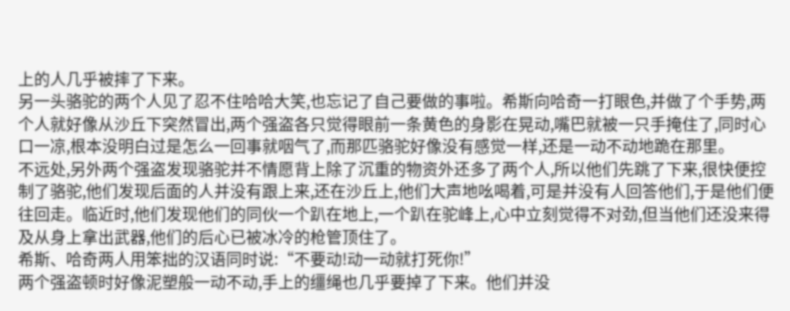上的人几乎被摔了下来。
另一头骆驼的两个人见了忍不住哈哈大笑,也忘记了自己要做的事啦。希斯向哈奇一打眼色,并做了个手势,两个人就好像从沙丘下突然冒出,两个强盗各只觉得眼前一条黄色的身影在晃动,嘴巴就被一只手掩住了,同时心口一凉,根本没明白过是怎么一回事就咽气了,而那匹骆驼好像没有感觉一样,还是一动不动地跪在那里。
不远处,另外两个强盗发现骆驼并不情愿背上除了沉重的物资外还多了两个人,所以他们先跳了下来,很快便控制了骆驼,他们发现后面的人并没有跟上来,还在沙丘上,他们大声地吆喝着,可是并没有人回答他们,于是他们便往回走。临近时,他们发现他们的同伙一个趴在地上,一个趴在驼峰上,心中立刻觉得不对劲,但当他们还没来得及从身上拿出武器,他们的后心已被冰冷的枪管顶住了。
希斯、哈奇两人用笨拙的汉语同时说:“不要动!动一动就打死你!”
两个强盗顿时好像泥塑般一动不动,手上的缰绳也几乎要掉了下来。他们并没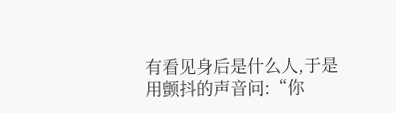有看见身后是什么人,于是用颤抖的声音问:“你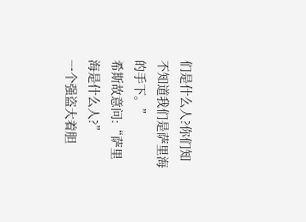们是什么人?你们知不知道我们是萨里海的手下。”
希斯故意问:“萨里海是什么人?”
一个强盗大着胆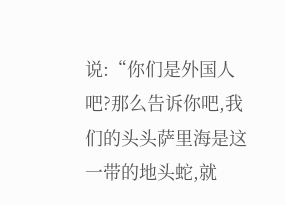说:“你们是外国人吧?那么告诉你吧,我们的头头萨里海是这一带的地头蛇,就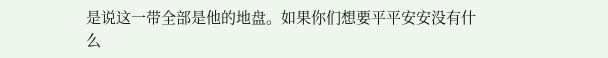是说这一带全部是他的地盘。如果你们想要平平安安没有什么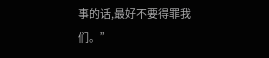事的话,最好不要得罪我们。”